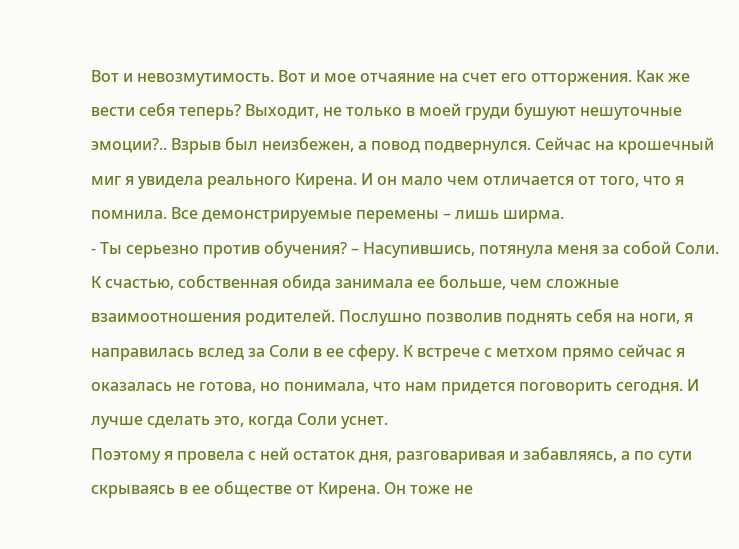Вот и невозмутимость. Вот и мое отчаяние на счет его отторжения. Как же вести себя теперь? Выходит, не только в моей груди бушуют нешуточные эмоции?.. Взрыв был неизбежен, а повод подвернулся. Сейчас на крошечный миг я увидела реального Кирена. И он мало чем отличается от того, что я помнила. Все демонстрируемые перемены – лишь ширма.
- Ты серьезно против обучения? – Насупившись, потянула меня за собой Соли.
К счастью, собственная обида занимала ее больше, чем сложные взаимоотношения родителей. Послушно позволив поднять себя на ноги, я направилась вслед за Соли в ее сферу. К встрече с метхом прямо сейчас я оказалась не готова, но понимала, что нам придется поговорить сегодня. И лучше сделать это, когда Соли уснет.
Поэтому я провела с ней остаток дня, разговаривая и забавляясь, а по сути скрываясь в ее обществе от Кирена. Он тоже не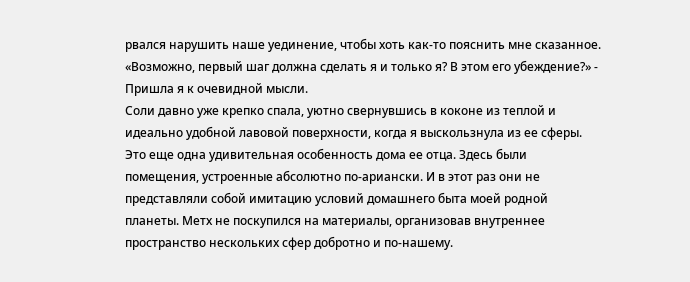рвался нарушить наше уединение, чтобы хоть как-то пояснить мне сказанное.
«Возможно, первый шаг должна сделать я и только я? В этом его убеждение?» - Пришла я к очевидной мысли.
Соли давно уже крепко спала, уютно свернувшись в коконе из теплой и идеально удобной лавовой поверхности, когда я выскользнула из ее сферы. Это еще одна удивительная особенность дома ее отца. Здесь были помещения, устроенные абсолютно по-ариански. И в этот раз они не представляли собой имитацию условий домашнего быта моей родной планеты. Метх не поскупился на материалы, организовав внутреннее пространство нескольких сфер добротно и по-нашему.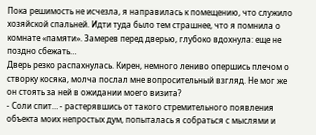Пока решимость не исчезла, я направилась к помещению, что служило хозяйской спальней. Идти туда было тем страшнее, что я помнила о комнате «памяти». Замерев перед дверью, глубоко вдохнула: еще не поздно сбежать…
Дверь резко распахнулась. Кирен, немного лениво опершись плечом о створку косяка, молча послал мне вопросительный взгляд. Не мог же он стоять за ней в ожидании моего визита?
- Соли спит… - растерявшись от такого стремительного появления объекта моих непростых дум, попыталась я собраться с мыслями и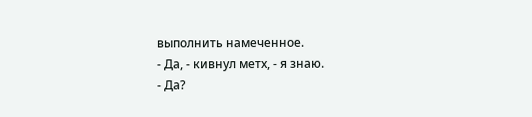выполнить намеченное.
- Да, - кивнул метх, - я знаю.
- Да?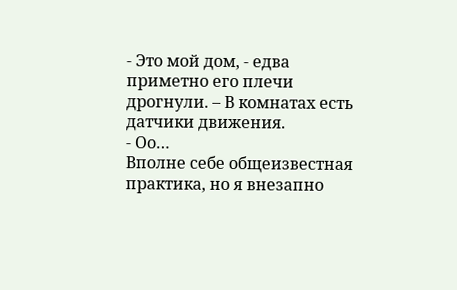- Это мой дом, - едва приметно его плечи дрогнули. – В комнатах есть датчики движения.
- Оо…
Вполне себе общеизвестная практика, но я внезапно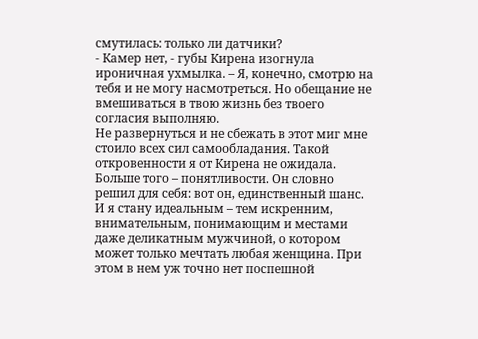смутилась: только ли датчики?
- Камер нет, - губы Кирена изогнула ироничная ухмылка. – Я, конечно, смотрю на тебя и не могу насмотреться. Но обещание не вмешиваться в твою жизнь без твоего согласия выполняю.
Не развернуться и не сбежать в этот миг мне стоило всех сил самообладания. Такой откровенности я от Кирена не ожидала. Больше того – понятливости. Он словно решил для себя: вот он, единственный шанс. И я стану идеальным – тем искренним, внимательным, понимающим и местами даже деликатным мужчиной, о котором может только мечтать любая женщина. При этом в нем уж точно нет поспешной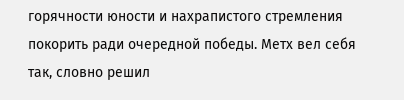горячности юности и нахрапистого стремления покорить ради очередной победы. Метх вел себя так, словно решил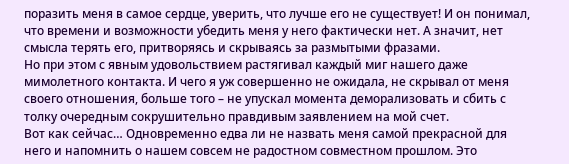поразить меня в самое сердце, уверить, что лучше его не существует! И он понимал, что времени и возможности убедить меня у него фактически нет. А значит, нет смысла терять его, притворяясь и скрываясь за размытыми фразами.
Но при этом с явным удовольствием растягивал каждый миг нашего даже мимолетного контакта. И чего я уж совершенно не ожидала, не скрывал от меня своего отношения, больше того – не упускал момента деморализовать и сбить с толку очередным сокрушительно правдивым заявлением на мой счет.
Вот как сейчас… Одновременно едва ли не назвать меня самой прекрасной для него и напомнить о нашем совсем не радостном совместном прошлом. Это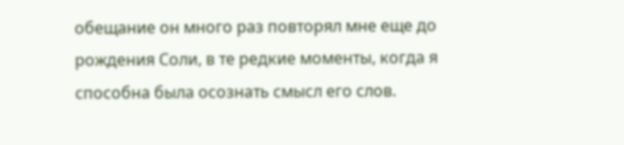обещание он много раз повторял мне еще до рождения Соли, в те редкие моменты, когда я способна была осознать смысл его слов.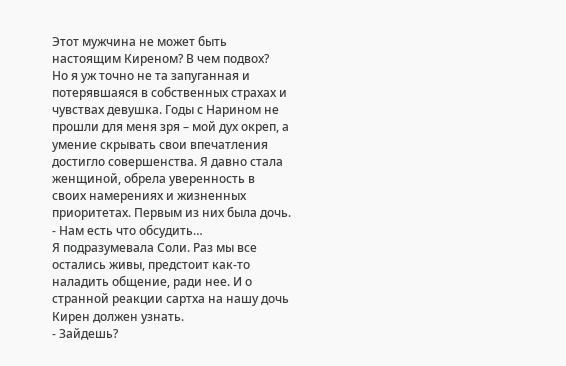Этот мужчина не может быть настоящим Киреном? В чем подвох?
Но я уж точно не та запуганная и потерявшаяся в собственных страхах и чувствах девушка. Годы с Нарином не прошли для меня зря – мой дух окреп, а умение скрывать свои впечатления достигло совершенства. Я давно стала женщиной, обрела уверенность в своих намерениях и жизненных приоритетах. Первым из них была дочь.
- Нам есть что обсудить…
Я подразумевала Соли. Раз мы все остались живы, предстоит как-то наладить общение, ради нее. И о странной реакции сартха на нашу дочь Кирен должен узнать.
- Зайдешь?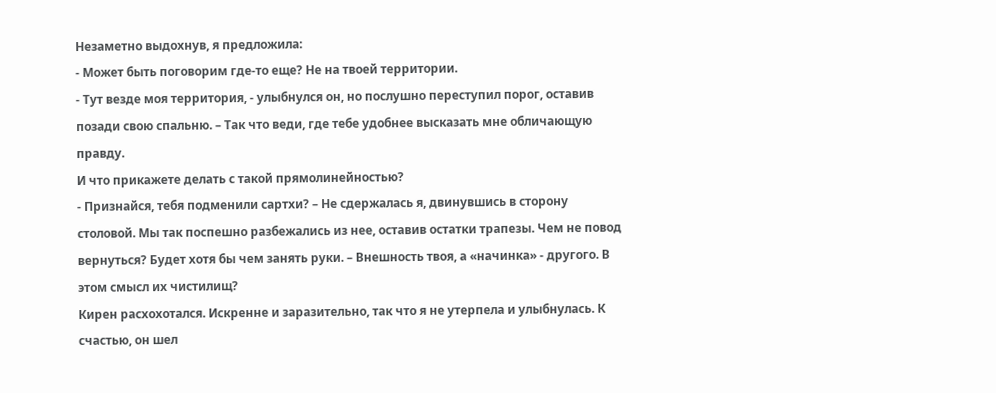Незаметно выдохнув, я предложила:
- Может быть поговорим где-то еще? Не на твоей территории.
- Тут везде моя территория, - улыбнулся он, но послушно переступил порог, оставив позади свою спальню. – Так что веди, где тебе удобнее высказать мне обличающую правду.
И что прикажете делать с такой прямолинейностью?
- Признайся, тебя подменили сартхи? – Не сдержалась я, двинувшись в сторону столовой. Мы так поспешно разбежались из нее, оставив остатки трапезы. Чем не повод вернуться? Будет хотя бы чем занять руки. – Внешность твоя, а «начинка» - другого. В этом смысл их чистилищ?
Кирен расхохотался. Искренне и заразительно, так что я не утерпела и улыбнулась. К счастью, он шел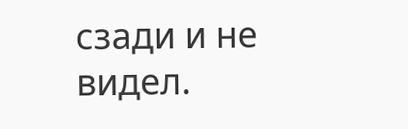сзади и не видел.